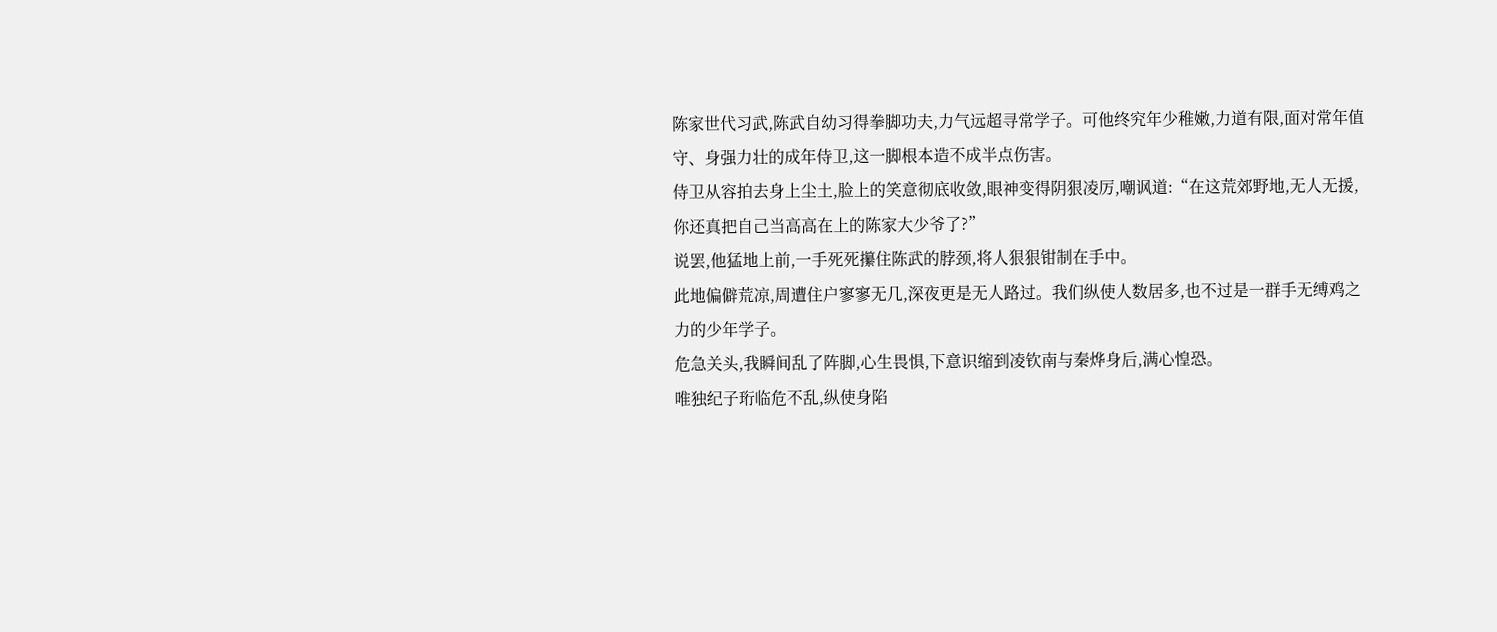陈家世代习武,陈武自幼习得拳脚功夫,力气远超寻常学子。可他终究年少稚嫩,力道有限,面对常年值守、身强力壮的成年侍卫,这一脚根本造不成半点伤害。
侍卫从容拍去身上尘土,脸上的笑意彻底收敛,眼神变得阴狠凌厉,嘲讽道:“在这荒郊野地,无人无援,你还真把自己当高高在上的陈家大少爷了?”
说罢,他猛地上前,一手死死攥住陈武的脖颈,将人狠狠钳制在手中。
此地偏僻荒凉,周遭住户寥寥无几,深夜更是无人路过。我们纵使人数居多,也不过是一群手无缚鸡之力的少年学子。
危急关头,我瞬间乱了阵脚,心生畏惧,下意识缩到凌钦南与秦烨身后,满心惶恐。
唯独纪子珩临危不乱,纵使身陷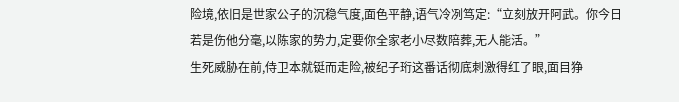险境,依旧是世家公子的沉稳气度,面色平静,语气冷冽笃定:“立刻放开阿武。你今日若是伤他分毫,以陈家的势力,定要你全家老小尽数陪葬,无人能活。”
生死威胁在前,侍卫本就铤而走险,被纪子珩这番话彻底刺激得红了眼,面目狰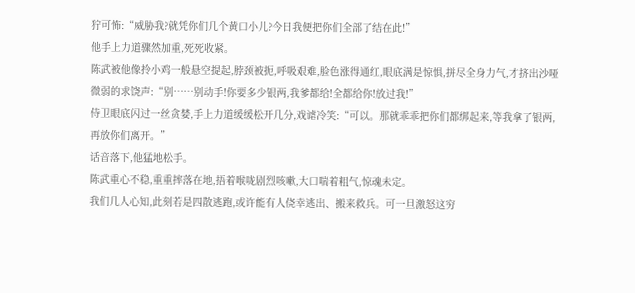狞可怖:“威胁我?就凭你们几个黄口小儿?今日我便把你们全部了结在此!”
他手上力道骤然加重,死死收紧。
陈武被他像拎小鸡一般悬空提起,脖颈被扼,呼吸艰难,脸色涨得通红,眼底满是惊惧,拼尽全身力气,才挤出沙哑微弱的求饶声:“别……别动手!你要多少银两,我爹都给!全都给你!放过我!”
侍卫眼底闪过一丝贪婪,手上力道缓缓松开几分,戏谑冷笑:“可以。那就乖乖把你们都绑起来,等我拿了银两,再放你们离开。”
话音落下,他猛地松手。
陈武重心不稳,重重摔落在地,捂着喉咙剧烈咳嗽,大口喘着粗气,惊魂未定。
我们几人心知,此刻若是四散逃跑,或许能有人侥幸逃出、搬来救兵。可一旦激怒这穷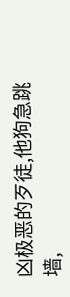凶极恶的歹徒,他狗急跳墙,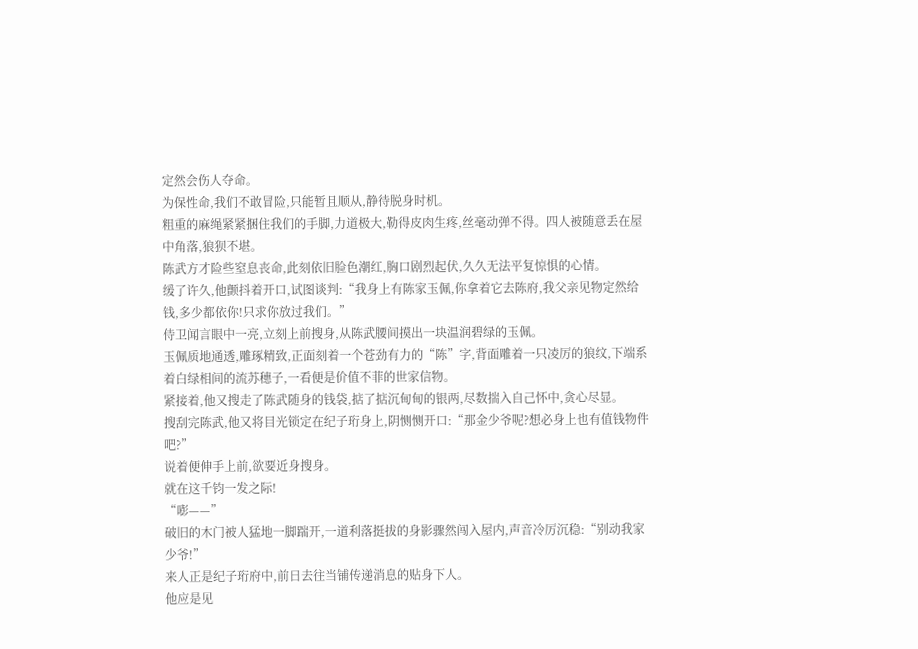定然会伤人夺命。
为保性命,我们不敢冒险,只能暂且顺从,静待脱身时机。
粗重的麻绳紧紧捆住我们的手脚,力道极大,勒得皮肉生疼,丝毫动弹不得。四人被随意丢在屋中角落,狼狈不堪。
陈武方才险些窒息丧命,此刻依旧脸色潮红,胸口剧烈起伏,久久无法平复惊惧的心情。
缓了许久,他颤抖着开口,试图谈判:“我身上有陈家玉佩,你拿着它去陈府,我父亲见物定然给钱,多少都依你!只求你放过我们。”
侍卫闻言眼中一亮,立刻上前搜身,从陈武腰间摸出一块温润碧绿的玉佩。
玉佩质地通透,雕琢精致,正面刻着一个苍劲有力的“陈”字,背面雕着一只凌厉的狼纹,下端系着白绿相间的流苏穗子,一看便是价值不菲的世家信物。
紧接着,他又搜走了陈武随身的钱袋,掂了掂沉甸甸的银两,尽数揣入自己怀中,贪心尽显。
搜刮完陈武,他又将目光锁定在纪子珩身上,阴恻恻开口:“那金少爷呢?想必身上也有值钱物件吧?”
说着便伸手上前,欲要近身搜身。
就在这千钧一发之际!
“嘭——”
破旧的木门被人猛地一脚踹开,一道利落挺拔的身影骤然闯入屋内,声音冷厉沉稳:“别动我家少爷!”
来人正是纪子珩府中,前日去往当铺传递消息的贴身下人。
他应是见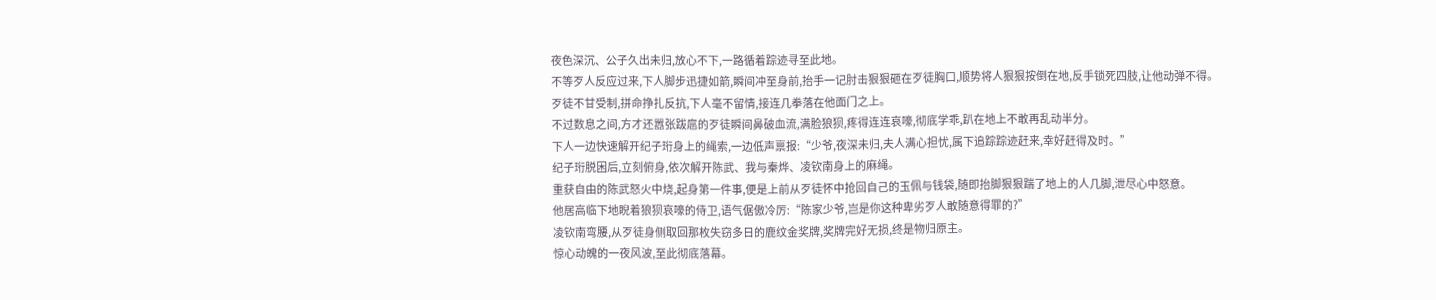夜色深沉、公子久出未归,放心不下,一路循着踪迹寻至此地。
不等歹人反应过来,下人脚步迅捷如箭,瞬间冲至身前,抬手一记肘击狠狠砸在歹徒胸口,顺势将人狠狠按倒在地,反手锁死四肢,让他动弹不得。
歹徒不甘受制,拼命挣扎反抗,下人毫不留情,接连几拳落在他面门之上。
不过数息之间,方才还嚣张跋扈的歹徒瞬间鼻破血流,满脸狼狈,疼得连连哀嚎,彻底学乖,趴在地上不敢再乱动半分。
下人一边快速解开纪子珩身上的绳索,一边低声禀报:“少爷,夜深未归,夫人满心担忧,属下追踪踪迹赶来,幸好赶得及时。”
纪子珩脱困后,立刻俯身,依次解开陈武、我与秦烨、凌钦南身上的麻绳。
重获自由的陈武怒火中烧,起身第一件事,便是上前从歹徒怀中抢回自己的玉佩与钱袋,随即抬脚狠狠踹了地上的人几脚,泄尽心中怒意。
他居高临下地睨着狼狈哀嚎的侍卫,语气倨傲冷厉:“陈家少爷,岂是你这种卑劣歹人敢随意得罪的?”
凌钦南弯腰,从歹徒身侧取回那枚失窃多日的鹿纹金奖牌,奖牌完好无损,终是物归原主。
惊心动魄的一夜风波,至此彻底落幕。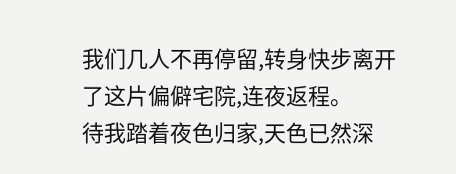我们几人不再停留,转身快步离开了这片偏僻宅院,连夜返程。
待我踏着夜色归家,天色已然深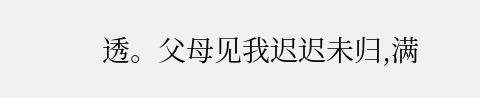透。父母见我迟迟未归,满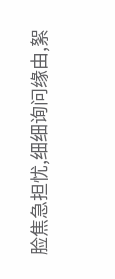脸焦急担忧,细细询问缘由,絮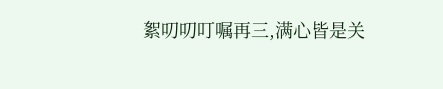絮叨叨叮嘱再三,满心皆是关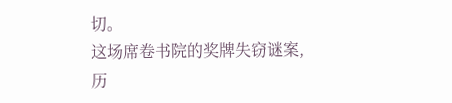切。
这场席卷书院的奖牌失窃谜案,历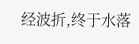经波折,终于水落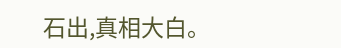石出,真相大白。